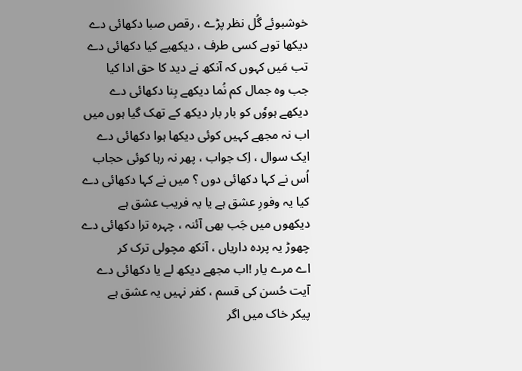خوشبوئے گُل نظر پڑے ، رقص صبا دکھائی دے
دیکھا توہے کسی طرف ، دیکھیے کیا دکھائی دے
تب مَیں کہوں کہ آنکھ نے دید کا حق ادا کیا
جب وہ جمال کم نُما دیکھے بِنا دکھائی دے
دیکھے ہووٗں کو بار بار دیکھ کے تھک گیا ہوں میں
اب نہ مجھے کہیں کوئی دیکھا ہوا دکھائی دے
ایک سوال ، اِک جواب ، پھر نہ رہا کوئی حجاب
اُس نے کہا دکھائی دوں ؟ میں نے کہا دکھائی دے
کیا یہ وفورِ عشق ہے یا یہ فریب عشق ہے
دیکھوں میں جَب بھی آئنہ ، چہرہ ترا دکھائی دے
چھوڑ یہ پردہ داریاں ، آنکھ مچولی ترک کر
اے مرے یار !اب مجھے دیکھ لے یا دکھائی دے
آیت حُسن کی قسم ، کفر نہیں یہ عشق ہے
پیکر خاک میں اگر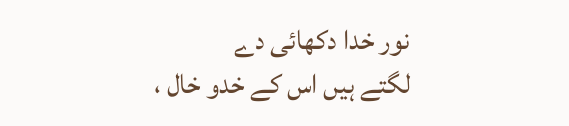نور خدا دکھائی دے
لگتے ہیں اس کے خدو خال ،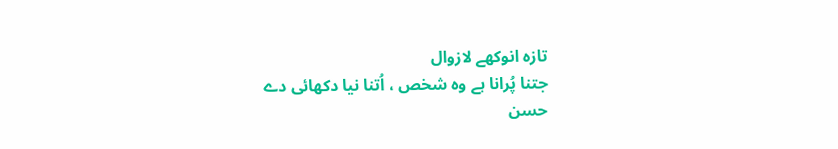تازہ انوکھے لازوال
جتنا پُرانا ہے وہ شخص ، اُتنا نیا دکھائی دے
حسن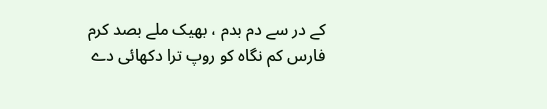کے در سے دم بدم ، بھیک ملے بصد کرم
فارس کم نگاہ کو روپ ترا دکھائی دے